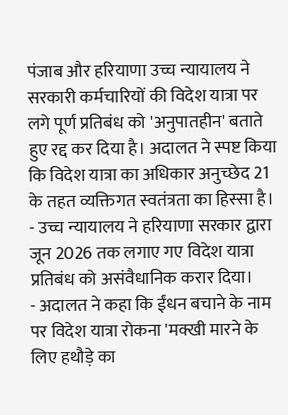पंजाब और हरियाणा उच्च न्यायालय ने सरकारी कर्मचारियों की विदेश यात्रा पर लगे पूर्ण प्रतिबंध को 'अनुपातहीन' बताते हुए रद्द कर दिया है। अदालत ने स्पष्ट किया कि विदेश यात्रा का अधिकार अनुच्छेद 21 के तहत व्यक्तिगत स्वतंत्रता का हिस्सा है।
- उच्च न्यायालय ने हरियाणा सरकार द्वारा जून 2026 तक लगाए गए विदेश यात्रा प्रतिबंध को असंवैधानिक करार दिया।
- अदालत ने कहा कि ईंधन बचाने के नाम पर विदेश यात्रा रोकना 'मक्खी मारने के लिए हथौड़े का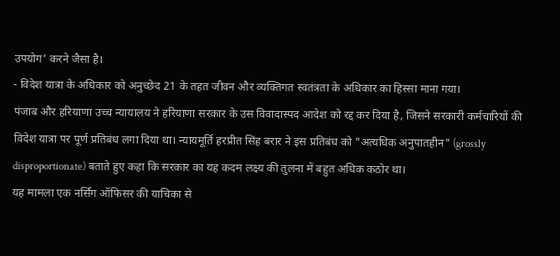उपयोग' करने जैसा है।
- विदेश यात्रा के अधिकार को अनुच्छेद 21 के तहत जीवन और व्यक्तिगत स्वतंत्रता के अधिकार का हिस्सा माना गया।
पंजाब और हरियाणा उच्च न्यायालय ने हरियाणा सरकार के उस विवादास्पद आदेश को रद्द कर दिया है, जिसने सरकारी कर्मचारियों की विदेश यात्रा पर पूर्ण प्रतिबंध लगा दिया था। न्यायमूर्ति हरप्रीत सिंह बरार ने इस प्रतिबंध को "अत्यधिक अनुपातहीन" (grossly disproportionate) बताते हुए कहा कि सरकार का यह कदम लक्ष्य की तुलना में बहुत अधिक कठोर था।
यह मामला एक नर्सिंग ऑफिसर की याचिका से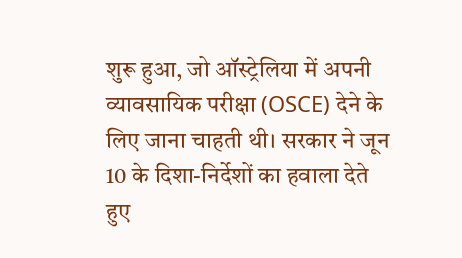शुरू हुआ, जो ऑस्ट्रेलिया में अपनी व्यावसायिक परीक्षा (OSCE) देने के लिए जाना चाहती थी। सरकार ने जून 10 के दिशा-निर्देशों का हवाला देते हुए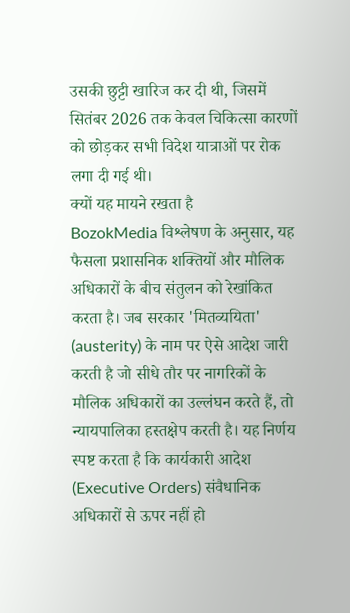उसकी छुट्टी खारिज कर दी थी, जिसमें सितंबर 2026 तक केवल चिकित्सा कारणों को छोड़कर सभी विदेश यात्राओं पर रोक लगा दी गई थी।
क्यों यह मायने रखता है
BozokMedia विश्लेषण के अनुसार, यह फैसला प्रशासनिक शक्तियों और मौलिक अधिकारों के बीच संतुलन को रेखांकित करता है। जब सरकार 'मितव्ययिता' (austerity) के नाम पर ऐसे आदेश जारी करती है जो सीधे तौर पर नागरिकों के मौलिक अधिकारों का उल्लंघन करते हैं, तो न्यायपालिका हस्तक्षेप करती है। यह निर्णय स्पष्ट करता है कि कार्यकारी आदेश (Executive Orders) संवैधानिक अधिकारों से ऊपर नहीं हो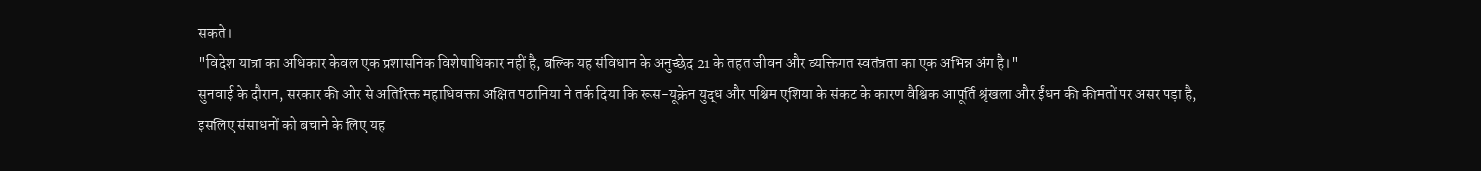सकते।
"विदेश यात्रा का अधिकार केवल एक प्रशासनिक विशेषाधिकार नहीं है, बल्कि यह संविधान के अनुच्छेद 21 के तहत जीवन और व्यक्तिगत स्वतंत्रता का एक अभिन्न अंग है।"
सुनवाई के दौरान, सरकार की ओर से अतिरिक्त महाधिवक्ता अक्षित पठानिया ने तर्क दिया कि रूस-यूक्रेन युद्ध और पश्चिम एशिया के संकट के कारण वैश्विक आपूर्ति श्रृंखला और ईंधन की कीमतों पर असर पड़ा है, इसलिए संसाधनों को बचाने के लिए यह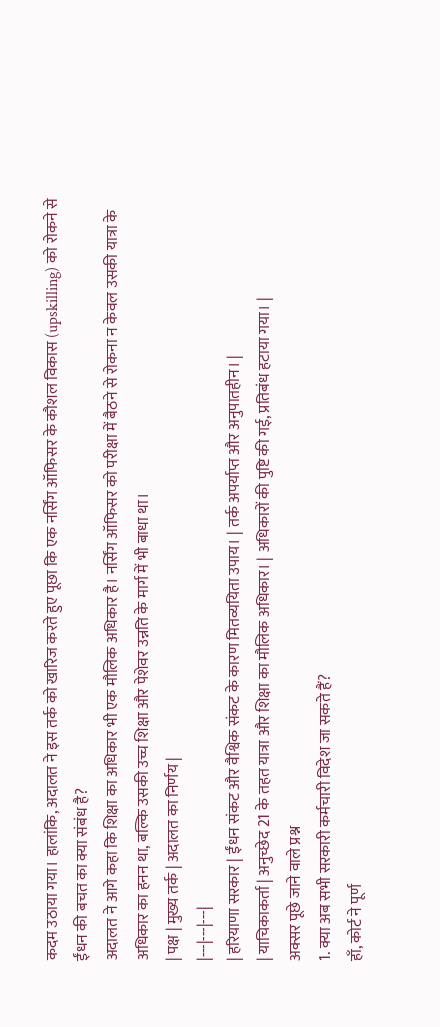कदम उठाया गया। हालांकि, अदालत ने इस तर्क को खारिज करते हुए पूछा कि एक नर्सिंग ऑफिसर के कौशल विकास (upskilling) को रोकने से ईंधन की बचत का क्या संबंध है?
अदालत ने आगे कहा कि शिक्षा का अधिकार भी एक मौलिक अधिकार है। नर्सिंग ऑफिसर को परीक्षा में बैठने से रोकना न केवल उसकी यात्रा के अधिकार का हनन था, बल्कि उसकी उच्च शिक्षा और पेशेवर उन्नति के मार्ग में भी बाधा था।
| पक्ष | मुख्य तर्क | अदालत का निर्णय |
|---|---|---|
| हरियाणा सरकार | ईंधन संकट और वैश्विक संकट के कारण मितव्ययिता उपाय। | तर्क अपर्याप्त और अनुपातहीन। |
| याचिकाकर्ता | अनुच्छेद 21 के तहत यात्रा और शिक्षा का मौलिक अधिकार। | अधिकारों की पुष्टि की गई, प्रतिबंध हटाया गया। |
अक्सर पूछे जाने वाले प्रश्न
1. क्या अब सभी सरकारी कर्मचारी विदेश जा सकते हैं?
हाँ, कोर्ट ने पूर्ण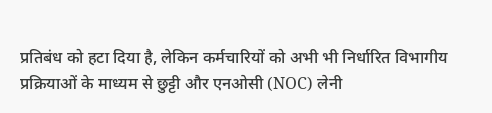प्रतिबंध को हटा दिया है, लेकिन कर्मचारियों को अभी भी निर्धारित विभागीय प्रक्रियाओं के माध्यम से छुट्टी और एनओसी (NOC) लेनी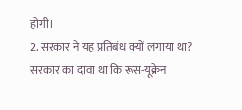होगी।
2. सरकार ने यह प्रतिबंध क्यों लगाया था?
सरकार का दावा था कि रूस-यूक्रेन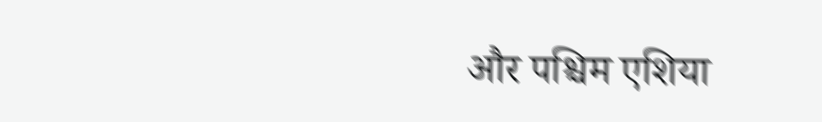और पश्चिम एशिया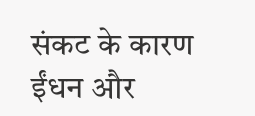संकट के कारण ईंधन और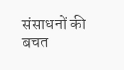संसाधनों की बचत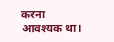करना आवश्यक था।